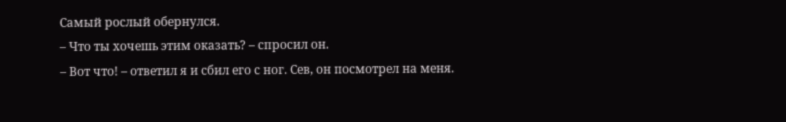Самый рослый обернулся.
– Что ты хочешь этим оказать? – спросил он.
– Вот что! – ответил я и сбил его с ног. Сев, он посмотрел на меня.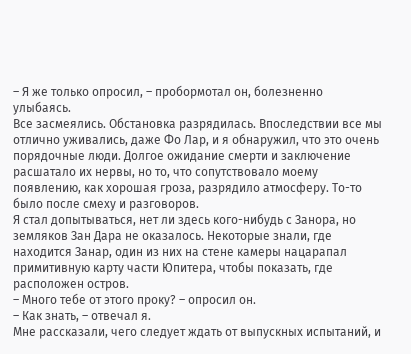– Я же только опросил, – пробормотал он, болезненно улыбаясь.
Все засмеялись. Обстановка разрядилась. Впоследствии все мы отлично уживались, даже Фо Лар, и я обнаружил, что это очень порядочные люди. Долгое ожидание смерти и заключение расшатало их нервы, но то, что сопутствовало моему появлению, как хорошая гроза, разрядило атмосферу. То-то было после смеху и разговоров.
Я стал допытываться, нет ли здесь кого-нибудь с Занора, но земляков Зан Дара не оказалось. Некоторые знали, где находится Занар, один из них на стене камеры нацарапал примитивную карту части Юпитера, чтобы показать, где расположен остров.
– Много тебе от этого проку? – опросил он.
– Как знать, – отвечал я.
Мне рассказали, чего следует ждать от выпускных испытаний, и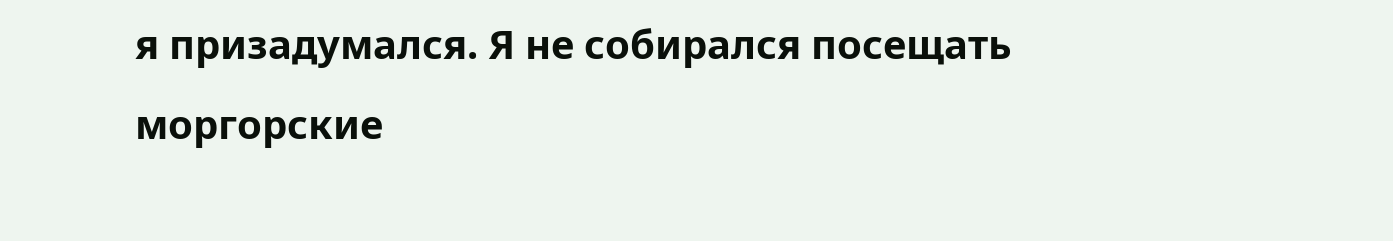я призадумался. Я не собирался посещать моргорские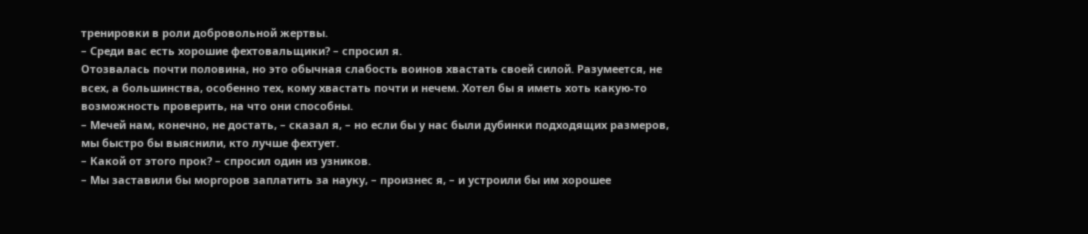тренировки в роли добровольной жертвы.
– Среди вас есть хорошие фехтовальщики? – спросил я.
Отозвалась почти половина, но это обычная слабость воинов хвастать своей силой. Разумеется, не всех, а большинства, особенно тех, кому хвастать почти и нечем. Хотел бы я иметь хоть какую-то возможность проверить, на что они способны.
– Мечей нам, конечно, не достать, – сказал я, – но если бы у нас были дубинки подходящих размеров, мы быстро бы выяснили, кто лучше фехтует.
– Какой от этого прок? – спросил один из узников.
– Мы заставили бы моргоров заплатить за науку, – произнес я, – и устроили бы им хорошее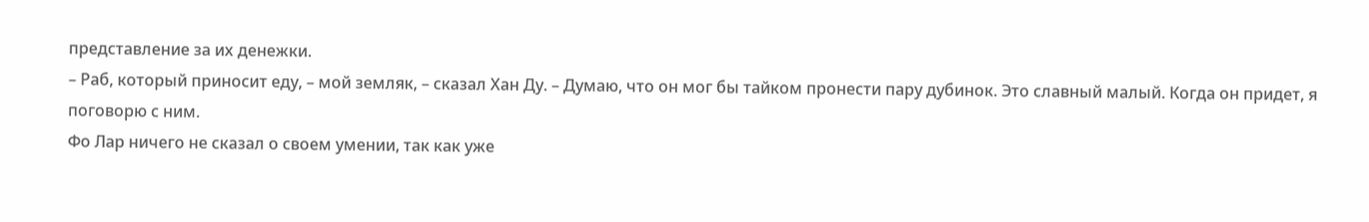представление за их денежки.
– Раб, который приносит еду, – мой земляк, – сказал Хан Ду. – Думаю, что он мог бы тайком пронести пару дубинок. Это славный малый. Когда он придет, я поговорю с ним.
Фо Лар ничего не сказал о своем умении, так как уже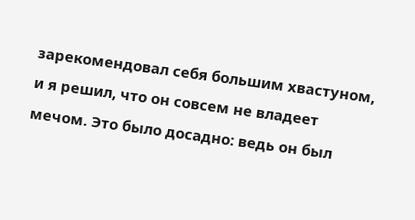зарекомендовал себя большим хвастуном, и я решил, что он совсем не владеет мечом. Это было досадно: ведь он был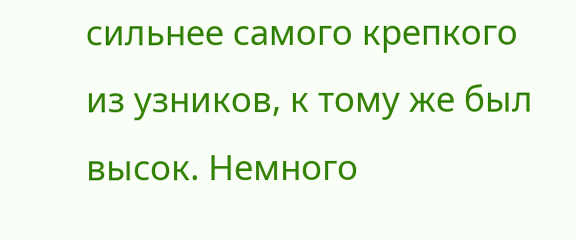сильнее самого крепкого из узников, к тому же был высок. Немного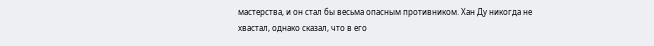мастерства, и он стал бы весьма опасным противником. Хан Ду никогда не хвастал, однако сказал, что в его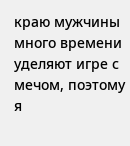краю мужчины много времени уделяют игре с мечом, поэтому я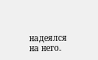надеялся на него.